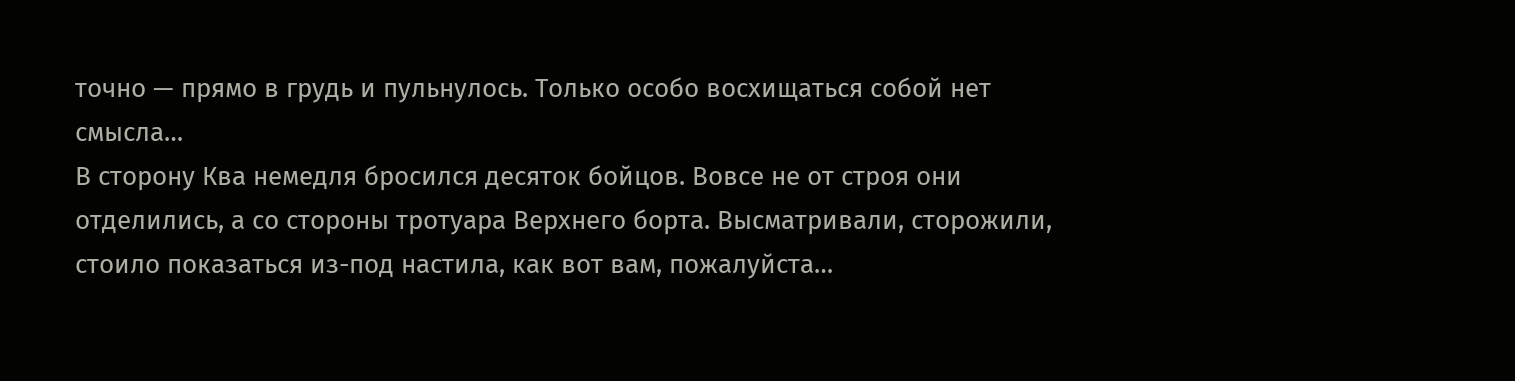точно — прямо в грудь и пульнулось. Только особо восхищаться собой нет смысла…
В сторону Ква немедля бросился десяток бойцов. Вовсе не от строя они отделились, а со стороны тротуара Верхнего борта. Высматривали, сторожили, стоило показаться из-под настила, как вот вам, пожалуйста…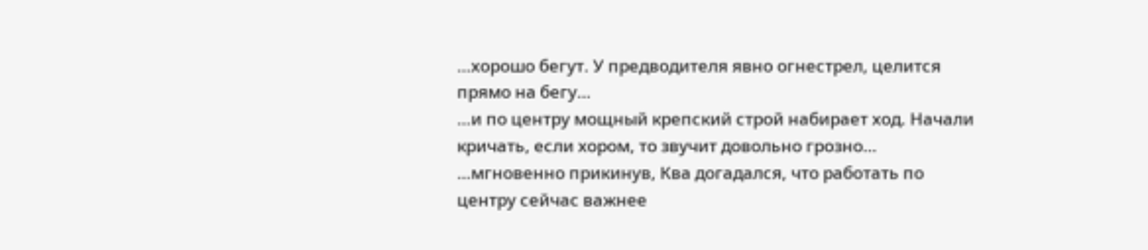…хорошо бегут. У предводителя явно огнестрел, целится прямо на бегу…
…и по центру мощный крепский строй набирает ход. Начали кричать, если хором, то звучит довольно грозно…
…мгновенно прикинув, Ква догадался, что работать по центру сейчас важнее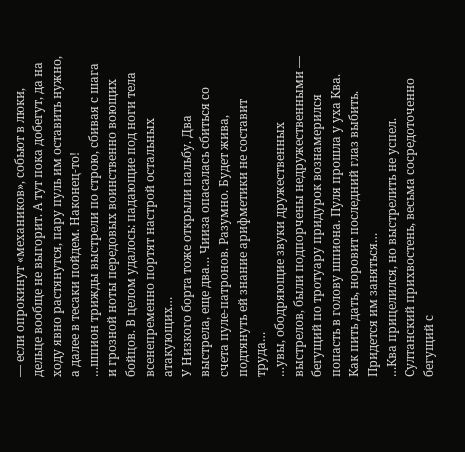— если опрокинут «механиков», собьют в люки, дельце вообще не выгорит. А тут пока добегут, да на ходу явно растянутся, пару пуль им оставить нужно, а далее в тесаки пойдем. Наконец-то!
…шпион трижды выстрели по строю, сбивая с шага и грозной ноты передовых воинственно воющих бойцов. В целом удалось: падающие под ноги тела всенепременно портят настрой остальных атакующих…
У Низкого борта тоже открыли пальбу. Два выстрела, еще два… Чииза опасалась сбиться со счета пуле-патронов. Разумно. Будет жива, подтянуть ей знание арифметики не составит труда…
…увы, ободряющие звуки дружественных выстрелов, были подпорчены недружественными — бегущий по тротуару придурок вознамерился попасть в голову шпиона. Пуля прошла у уха Ква. Как пить дать, норовит последний глаз выбить. Придется им заняться…
…Ква прицелился, но выстрелить не успел. Султанский прихвостень, весьма сосредоточенно бегущий с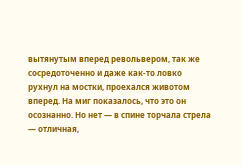вытянутым вперед револьвером, так же сосредоточенно и даже как-то ловко рухнул на мостки, проехался животом вперед. На миг показалось, что это он осознанно. Но нет — в спине торчала стрела — отличная,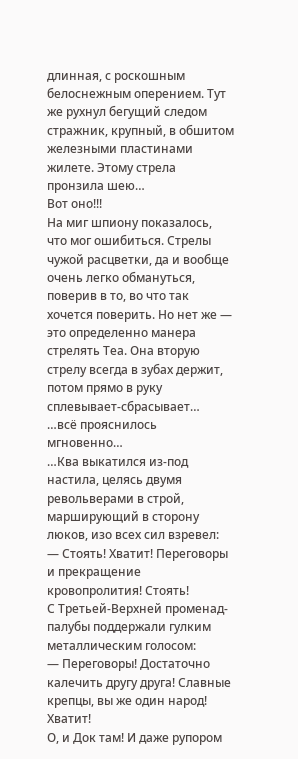длинная, с роскошным белоснежным оперением. Тут же рухнул бегущий следом стражник, крупный, в обшитом железными пластинами жилете. Этому стрела пронзила шею…
Вот оно!!!
На миг шпиону показалось, что мог ошибиться. Стрелы чужой расцветки, да и вообще очень легко обмануться, поверив в то, во что так хочется поверить. Но нет же — это определенно манера стрелять Теа. Она вторую стрелу всегда в зубах держит, потом прямо в руку сплевывает-сбрасывает…
…всё прояснилось мгновенно…
…Ква выкатился из-под настила, целясь двумя револьверами в строй, марширующий в сторону люков, изо всех сил взревел:
— Стоять! Хватит! Переговоры и прекращение кровопролития! Стоять!
С Третьей-Верхней променад-палубы поддержали гулким металлическим голосом:
— Переговоры! Достаточно калечить другу друга! Славные крепцы, вы же один народ! Хватит!
О, и Док там! И даже рупором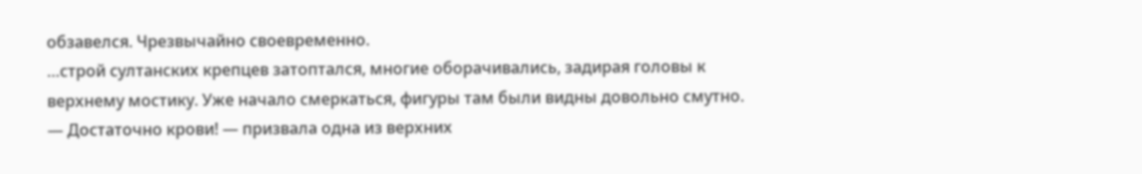обзавелся. Чрезвычайно своевременно.
…строй султанских крепцев затоптался, многие оборачивались, задирая головы к верхнему мостику. Уже начало смеркаться, фигуры там были видны довольно смутно.
— Достаточно крови! — призвала одна из верхних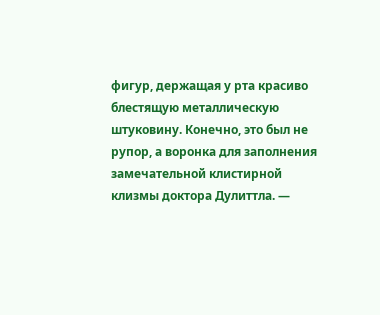фигур, держащая у рта красиво блестящую металлическую штуковину. Конечно, это был не рупор, а воронка для заполнения замечательной клистирной клизмы доктора Дулиттла. —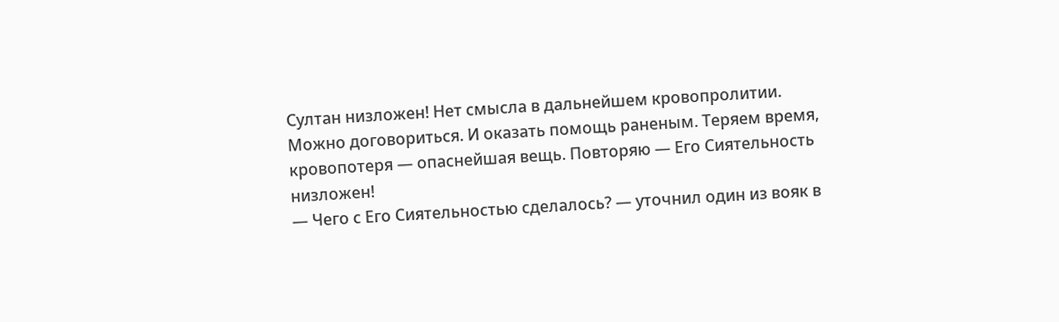Султан низложен! Нет смысла в дальнейшем кровопролитии. Можно договориться. И оказать помощь раненым. Теряем время, кровопотеря — опаснейшая вещь. Повторяю — Его Сиятельность низложен!
— Чего с Его Сиятельностью сделалось? — уточнил один из вояк в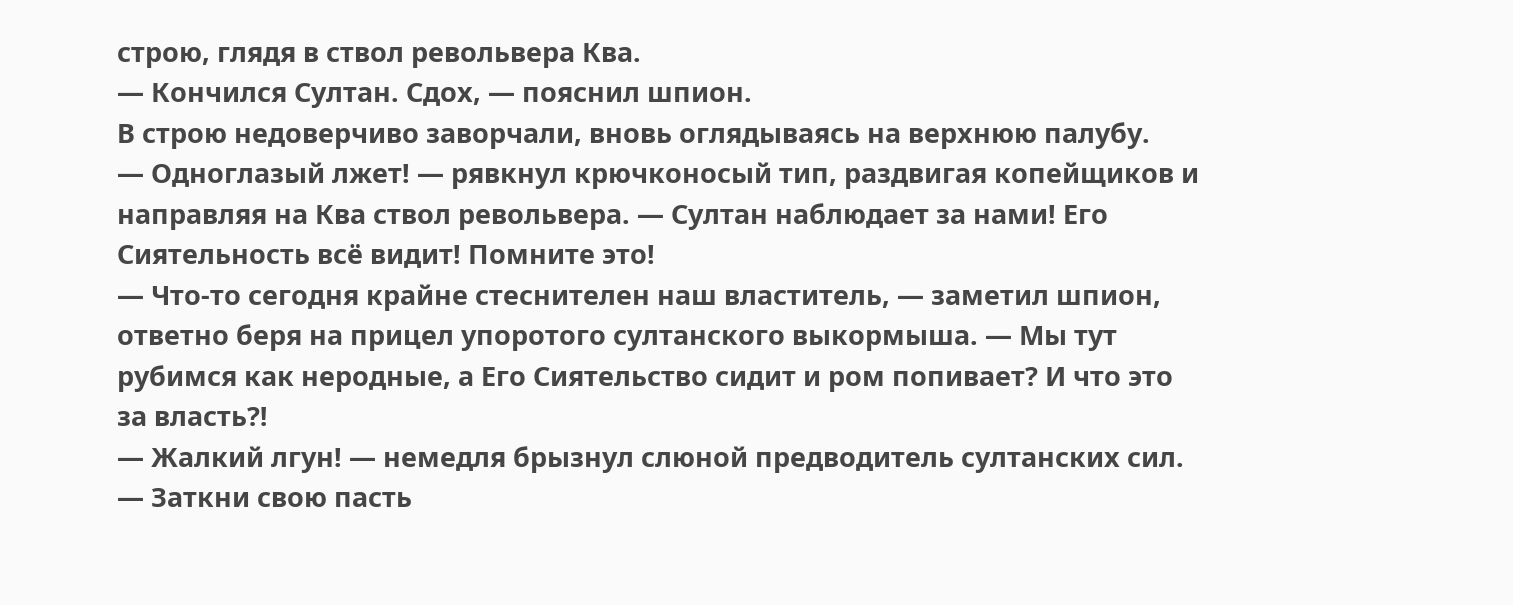строю, глядя в ствол револьвера Ква.
— Кончился Султан. Сдох, — пояснил шпион.
В строю недоверчиво заворчали, вновь оглядываясь на верхнюю палубу.
— Одноглазый лжет! — рявкнул крючконосый тип, раздвигая копейщиков и направляя на Ква ствол револьвера. — Султан наблюдает за нами! Его Сиятельность всё видит! Помните это!
— Что-то сегодня крайне стеснителен наш властитель, — заметил шпион, ответно беря на прицел упоротого султанского выкормыша. — Мы тут рубимся как неродные, а Его Сиятельство сидит и ром попивает? И что это за власть⁈
— Жалкий лгун! — немедля брызнул слюной предводитель султанских сил. — Заткни свою пасть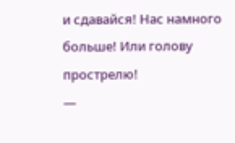и сдавайся! Нас намного больше! Или голову прострелю!
—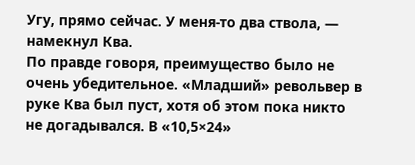Угу, прямо сейчас. У меня-то два ствола, — намекнул Ква.
По правде говоря, преимущество было не очень убедительное. «Младший» револьвер в руке Ква был пуст, хотя об этом пока никто не догадывался. В «10,5×24»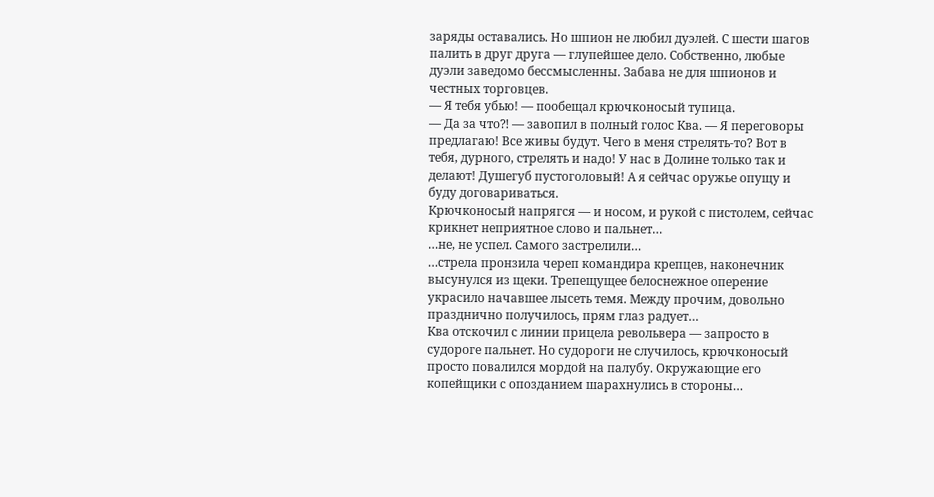заряды оставались. Но шпион не любил дуэлей. С шести шагов палить в друг друга — глупейшее дело. Собственно, любые дуэли заведомо бессмысленны. Забава не для шпионов и честных торговцев.
— Я тебя убью! — пообещал крючконосый тупица.
— Да за что⁈ — завопил в полный голос Ква. — Я переговоры предлагаю! Все живы будут. Чего в меня стрелять-то? Вот в тебя, дурного, стрелять и надо! У нас в Долине только так и делают! Душегуб пустоголовый! А я сейчас оружье опущу и буду договариваться.
Крючконосый напрягся — и носом, и рукой с пистолем, сейчас крикнет неприятное слово и пальнет…
…не, не успел. Самого застрелили…
…стрела пронзила череп командира крепцев, наконечник высунулся из щеки. Трепещущее белоснежное оперение украсило начавшее лысеть темя. Между прочим, довольно празднично получилось, прям глаз радует…
Ква отскочил с линии прицела револьвера — запросто в судороге пальнет. Но судороги не случилось, крючконосый просто повалился мордой на палубу. Окружающие его копейщики с опозданием шарахнулись в стороны…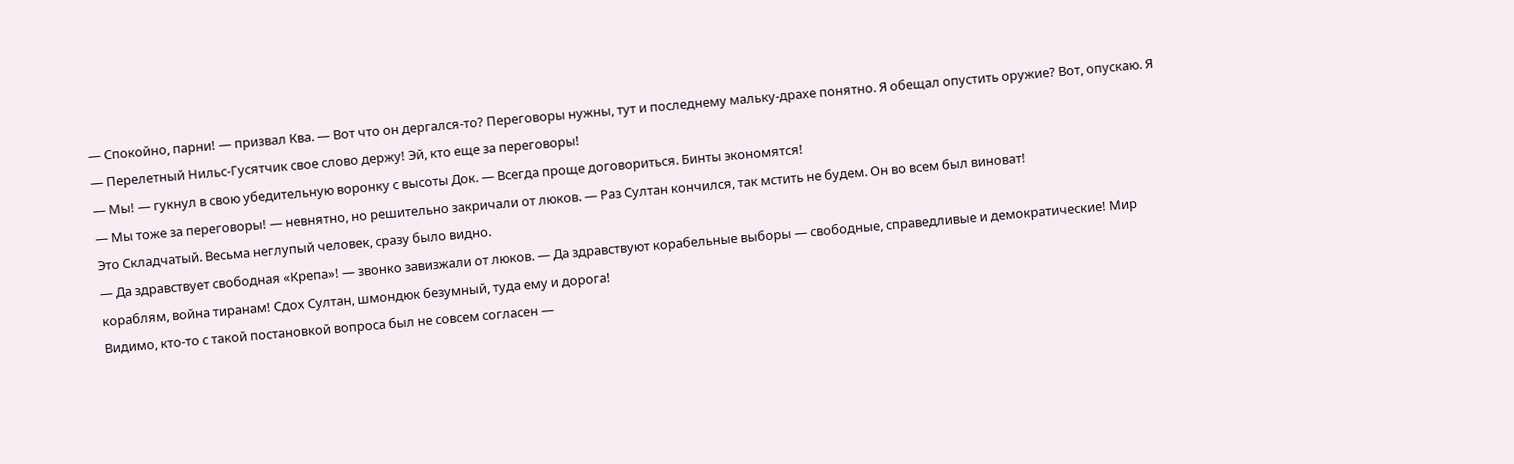— Спокойно, парни! — призвал Ква. — Вот что он дергался-то? Переговоры нужны, тут и последнему мальку-драхе понятно. Я обещал опустить оружие? Вот, опускаю. Я — Перелетный Нильс-Гусятчик свое слово держу! Эй, кто еще за переговоры!
— Мы! — гукнул в свою убедительную воронку с высоты Док. — Всегда проще договориться. Бинты экономятся!
— Мы тоже за переговоры! — невнятно, но решительно закричали от люков. — Раз Султан кончился, так мстить не будем. Он во всем был виноват!
Это Складчатый. Весьма неглупый человек, сразу было видно.
— Да здравствует свободная «Крепа»! — звонко завизжали от люков. — Да здравствуют корабельные выборы — свободные, справедливые и демократические! Мир кораблям, война тиранам! Сдох Султан, шмондюк безумный, туда ему и дорога!
Видимо, кто-то с такой постановкой вопроса был не совсем согласен —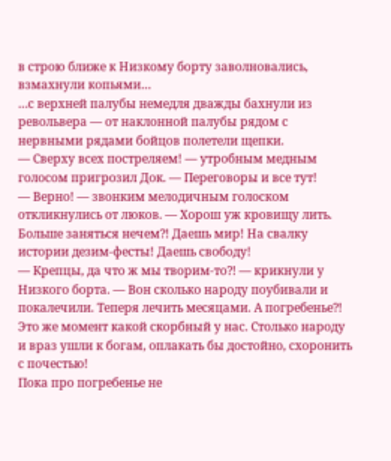в строю ближе к Низкому борту заволновались, взмахнули копьями…
…с верхней палубы немедля дважды бахнули из револьвера — от наклонной палубы рядом с нервными рядами бойцов полетели щепки.
— Сверху всех постреляем! — утробным медным голосом пригрозил Док. — Переговоры и все тут!
— Верно! — звонким мелодичным голоском откликнулись от люков. — Хорош уж кровищу лить. Больше заняться нечем⁈ Даешь мир! На свалку истории дезим-фесты! Даешь свободу!
— Крепцы, да что ж мы творим-то⁈ — крикнули у Низкого борта. — Вон сколько народу поубивали и покалечили. Теперя лечить месяцами. А погребенье⁈ Это же момент какой скорбный у нас. Столько народу и враз ушли к богам, оплакать бы достойно, схоронить с почестью!
Пока про погребенье не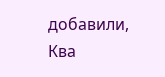добавили, Ква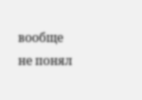вообще не понял